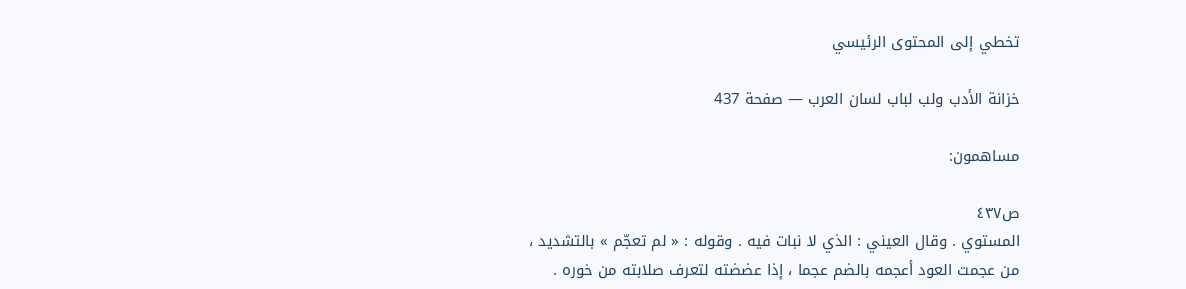تخطي إلى المحتوى الرئيسي

خزانة الأدب ولب لباب لسان العرب — صفحة 437

مساهمون:

ص٤٣٧
المستوي . وقال العيني : الذي لا نبات فيه . وقوله : « لم تعجّم » بالتشديد ، من عجمت العود أعجمه بالضم عجما ، إذا عضضته لتعرف صلابته من خوره .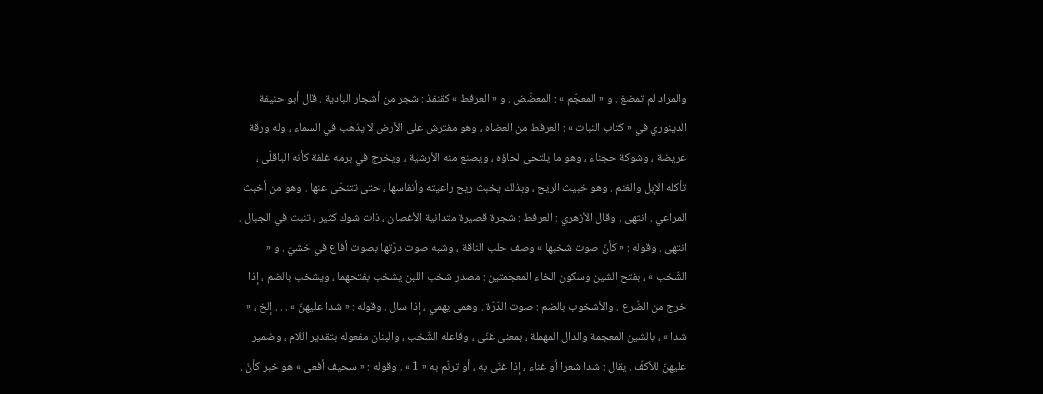والمراد لم تمضغ . و « المعجّم » : المعضّض . و « العرفط » كقنفذ : شجر من أشجار البادية . قال أبو حنيفة الدينوري في « كتاب النبات » : العرفط من العضاه ، وهو مفترش على الأرض لا يذهب في السماء ، وله ورقة عريضة ، وشوكة حجناء ، وهو ما يلتحى لحاؤه ، ويصنع منه الأرشية ، ويخرج في برمه غلفة كأنه الباقلّى ، تأكله الإبل والغنم . وهو خبيث الريح ، وبذلك يخبث ريح راعيته وأنفاسها ، حتى تتنحّى عنها . وهو من أخبث المراعي . انتهى . وقال الأزهري : العرفط : شجرة قصيرة متدانية الأغصان ، ذات شوك كثير ، تنبت في الجبال . انتهى . وقوله : « كأنّ صوت شخبها » وصف حلب الناقة ، وشبه صوت درّتها بصوت أفاع في خشيّ . و « الشّخب » ، بفتح الشين وسكون الخاء المعجمتين : مصدر شخب اللبن يشخب بفتحهما ، ويشخب بالضم ، إذا خرج من الضّرع . والأشخوب بالضم : صوت الدّرّة . وهمى يهمي ، إذا سال . وقوله : « شدا عليهنّ » . . . إلخ ، « شدا » ، بالشين المعجمة والدال المهملة ، بمعنى غنّى ، وفاعله الشّخب ، والبنان مفعوله بتقدير اللام ، وضمير عليهنّ للأكفّ . يقال : شدا شعرا أو غناء ، إذا غنّى به ، أو ترنّم به « 1 » . وقوله : « سحيف أفعى » هو خبر كأنّ .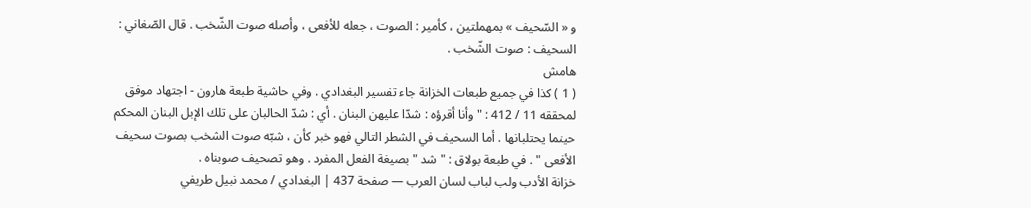و « السّحيف » بمهملتين ، كأمير : الصوت ، جعله للأفعى ، وأصله صوت الشّخب . قال الصّغاني : السحيف : صوت الشّخب .
هامش
( 1 ) كذا في جميع طبعات الخزانة جاء تفسير البغدادي . وفي حاشية طبعة هارون - اجتهاد موفق لمحققه 11 / 412 : " وأنا أقرؤه : شدّا عليهن البنان . أي : شدّ الحالبان على تلك الإبل البنان المحكم حينما يحتلبانها . أما السحيف في الشطر التالي فهو خبر كأن ، شبّه صوت الشخب بصوت سحيف الأفعى " . في طبعة بولاق : " شد " بصيغة الفعل المفرد . وهو تصحيف صوبناه .
خزانة الأدب ولب لباب لسان العرب — صفحة 437 | البغدادي / محمد نبيل طريفي